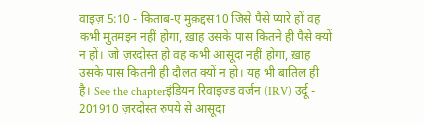वाइज़ 5:10 - किताब-ए मुक़द्दस10 जिसे पैसे प्यारे हों वह कभी मुतमइन नहीं होगा, ख़ाह उसके पास कितने ही पैसे क्यों न हों। जो ज़रदोस्त हो वह कभी आसूदा नहीं होगा, ख़ाह उसके पास कितनी ही दौलत क्यों न हो। यह भी बातिल ही है। See the chapterइंडियन रिवाइज्ड वर्जन (IRV) उर्दू - 201910 ज़रदोस्त रुपये से आसूदा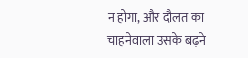न होगा, और दौलत का चाहनेवाला उसके बढ़ने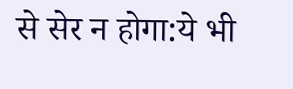से सेर न होगा:ये भी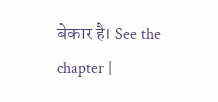बेकार है। See the chapter |